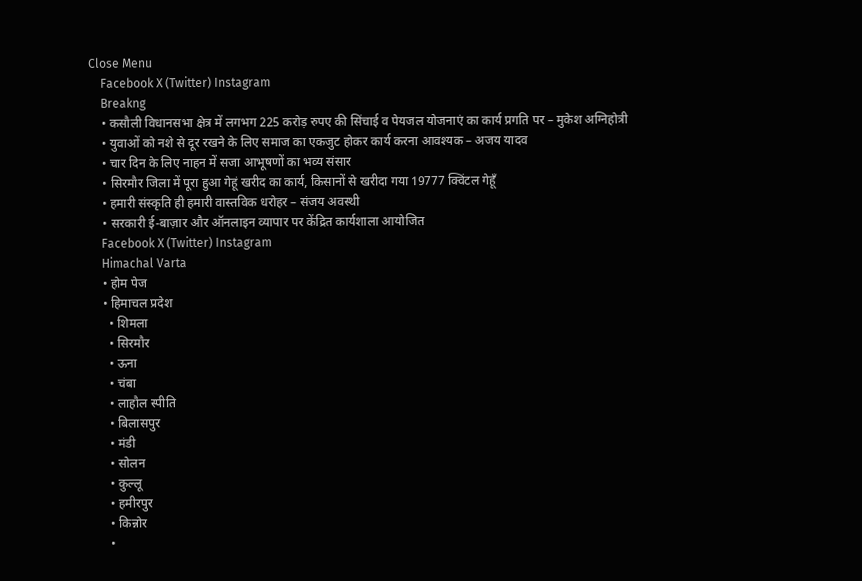Close Menu
    Facebook X (Twitter) Instagram
    Breakng
    • कसौली विधानसभा क्षेत्र में लगभग 225 करोड़ रुपए की सिंचाई व पेयजल योजनाएं का कार्य प्रगति पर – मुकेश अग्निहोत्री
    • युवाओं को नशे से दूर रखने के लिए समाज का एकजुट होकर कार्य करना आवश्यक – अजय यादव
    • चार दिन के लिए नाहन में सजा आभूषणों का भव्य संसार
    • सिरमौर जिला में पूरा हुआ गेहूं खरीद का कार्य, किसानों से खरीदा गया 19777 क्विंटल गेहूँ
    • हमारी संस्कृति ही हमारी वास्तविक धरोहर – संजय अवस्थी
    • सरकारी ई-बाज़ार और ऑनलाइन व्यापार पर केंद्रित कार्यशाला आयोजित
    Facebook X (Twitter) Instagram
    Himachal Varta
    • होम पेज
    • हिमाचल प्रदेश
      • शिमला
      • सिरमौर
      • ऊना
      • चंबा
      • लाहौल स्पीति
      • बिलासपुर
      • मंडी
      • सोलन
      • कुल्लू
      • हमीरपुर
      • किन्नोर
      •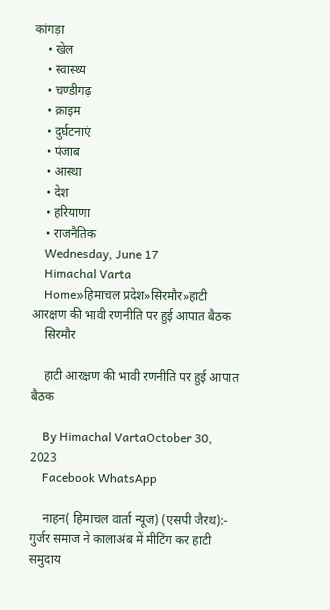कांगड़ा
    • खेल
    • स्वास्थ्य
    • चण्डीगढ़
    • क्राइम
    • दुर्घटनाएं
    • पंजाब
    • आस्था
    • देश
    • हरियाणा
    • राजनैतिक
    Wednesday, June 17
    Himachal Varta
    Home»हिमाचल प्रदेश»सिरमौर»हाटी आरक्षण की भावी रणनीति पर हुई आपात बैठक
    सिरमौर

    हाटी आरक्षण की भावी रणनीति पर हुई आपात बैठक

    By Himachal VartaOctober 30, 2023
    Facebook WhatsApp

    नाहन( हिमाचल वार्ता न्यूज) (एसपी जैरथ):- गुर्जर समाज ने कालाअंब में मीटिंग कर हाटी समुदाय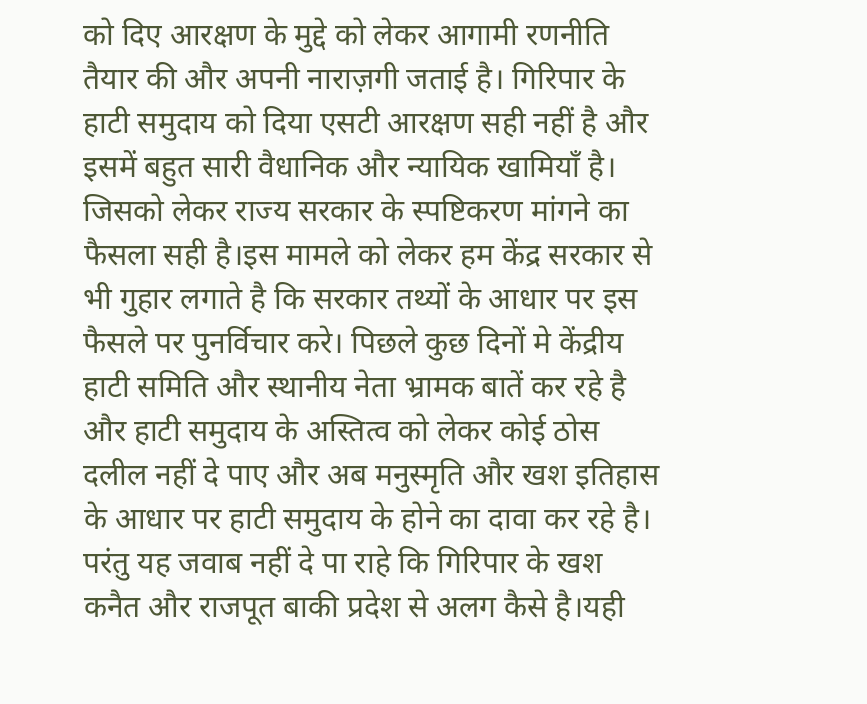को दिए आरक्षण के मुद्दे को लेकर आगामी रणनीति तैयार की और अपनी नाराज़गी जताई है। गिरिपार के हाटी समुदाय को दिया एसटी आरक्षण सही नहीं है और इसमें बहुत सारी वैधानिक और न्यायिक खामियाँ है। जिसको लेकर राज्य सरकार के स्पष्टिकरण मांगने का फैसला सही है।इस मामले को लेकर हम केंद्र सरकार से भी गुहार लगाते है कि सरकार तथ्यों के आधार पर इस फैसले पर पुनर्विचार करे। पिछले कुछ दिनों मे केंद्रीय हाटी समिति और स्थानीय नेता भ्रामक बातें कर रहे है और हाटी समुदाय के अस्तित्व को लेकर कोई ठोस दलील नहीं दे पाए और अब मनुस्मृति और खश इतिहास के आधार पर हाटी समुदाय के होने का दावा कर रहे है। परंतु यह जवाब नहीं दे पा राहे कि गिरिपार के खश कनैत और राजपूत बाकी प्रदेश से अलग कैसे है।यही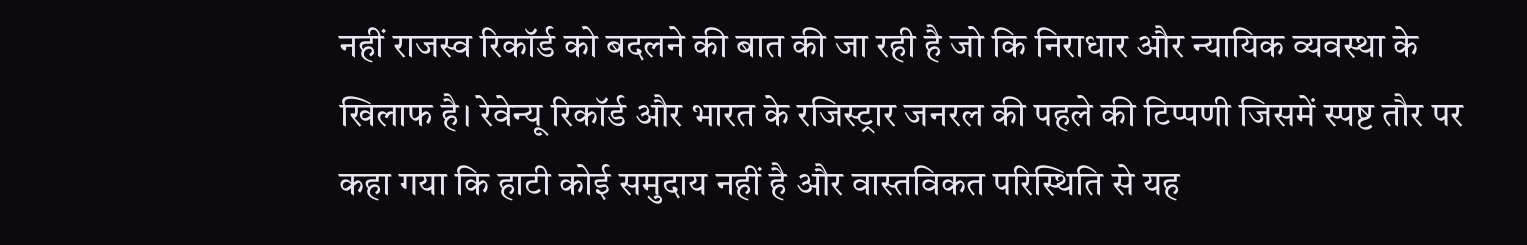नहीं राजस्व रिकॉर्ड को बदलने की बात की जा रही है जो कि निराधार और न्यायिक व्यवस्था के खिलाफ है। रेवेन्यू रिकॉर्ड और भारत के रजिस्ट्रार जनरल की पहले की टिप्पणी जिसमें स्पष्ट तौर पर कहा गया कि हाटी कोई समुदाय नहीं है और वास्तविकत परिस्थिति से यह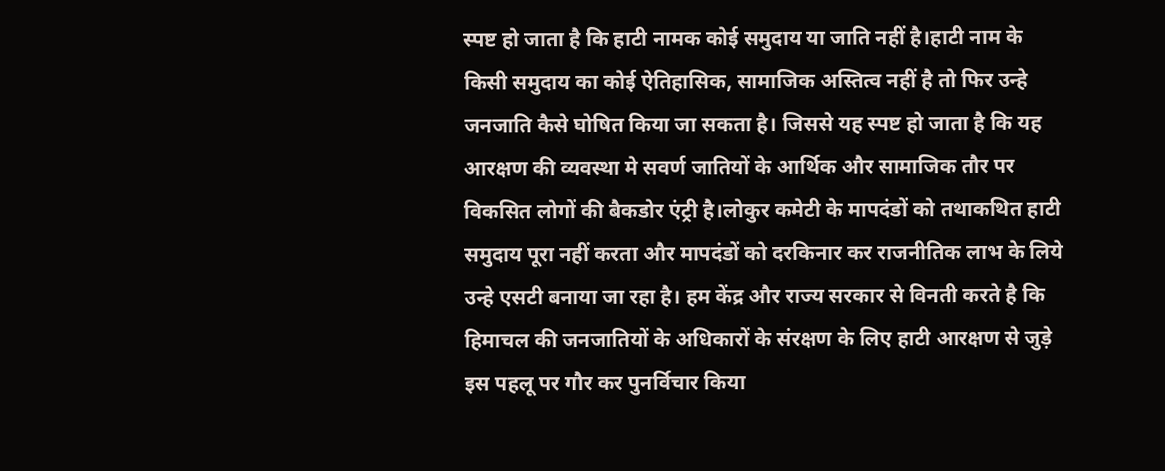स्पष्ट हो जाता है कि हाटी नामक कोई समुदाय या जाति नहीं है।हाटी नाम के किसी समुदाय का कोई ऐतिहासिक, सामाजिक अस्तित्व नहीं है तो फिर उन्हे जनजाति कैसे घोषित किया जा सकता है। जिससे यह स्पष्ट हो जाता है कि यह आरक्षण की व्यवस्था मे सवर्ण जातियों के आर्थिक और सामाजिक तौर पर विकसित लोगों की बैकडोर एंट्री है।लोकुर कमेटी के मापदंडों को तथाकथित हाटी समुदाय पूरा नहीं करता और मापदंडों को दरकिनार कर राजनीतिक लाभ के लिये उन्हे एसटी बनाया जा रहा है। हम केंद्र और राज्य सरकार से विनती करते है कि हिमाचल की जनजातियों के अधिकारों के संरक्षण के लिए हाटी आरक्षण से जुड़े इस पहलू पर गौर कर पुनर्विचार किया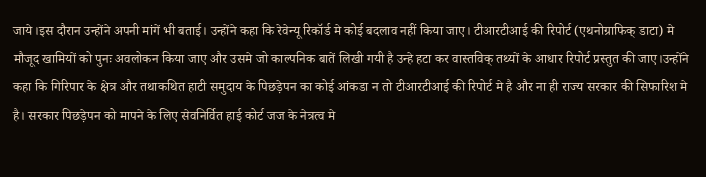जाये।इस दौरान उन्होंने अपनी मांगें भी बताई। उन्होंने कहा कि रेवेन्यू रिकॉर्ड मे कोई बदलाव नहीं किया जाए। टीआरटीआई की रिपोर्ट (एथनोग्राफिक् डाटा) मे मौजूद खामियों को पुनः अवलोकन किया जाए और उसमे जो काल्पनिक बातें लिखी गयी है उन्हे हटा कर वास्तविक् तथ्यों के आधार रिपोर्ट प्रस्तुत की जाए।उन्होंने कहा कि गिरिपार के क्षेत्र और तथाकथित हाटी समुदाय के पिछड़ेपन का कोई आंकडा न तो टीआरटीआई की रिपोर्ट मे है और ना ही राज्य सरकार की सिफारिश मे है। सरकार पिछड़ेपन को मापने के लिए सेवनिर्वित हाई कोर्ट जज के नेत्रत्व मे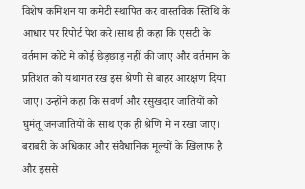विशेष कमिशन या कमेटी स्थापित कर वास्तविक स्तिथि के आधार पर रिपोर्ट पेश करे।साथ ही कहा कि एसटी के वर्तमान कोटे मे कोई छेड़छाड़ नहीं की जाए और वर्तमान के प्रतिशत को यथागत रख इस श्रेणी से बाहर आरक्षण दिया जाए। उन्होंने कहा कि सवर्ण और रसुखदार जातियों को घुमंतू जनजातियों के साथ एक ही श्रेणि मे न रखा जाए। बराबरी के अधिकार और संवैधानिक मूल्यों के खिलाफ है और इससे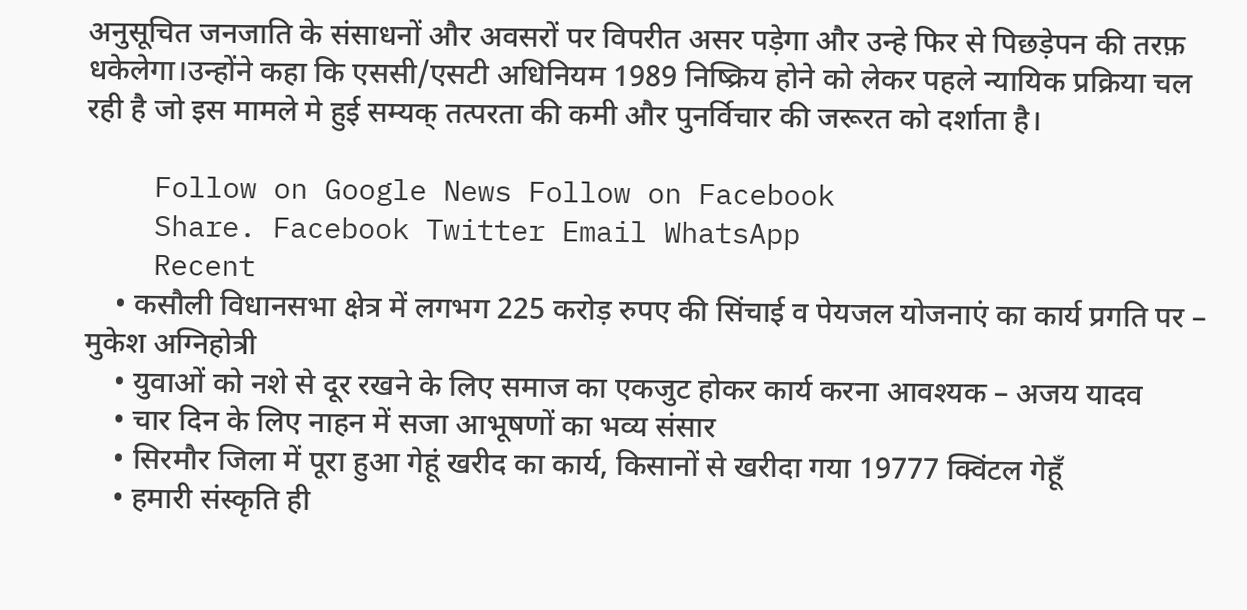अनुसूचित जनजाति के संसाधनों और अवसरों पर विपरीत असर पड़ेगा और उन्हे फिर से पिछड़ेपन की तरफ़ धकेलेगा।उन्होंने कहा कि एससी/एसटी अधिनियम 1989 निष्क्रिय होने को लेकर पहले न्यायिक प्रक्रिया चल रही है जो इस मामले मे हुई सम्यक् तत्परता की कमी और पुनर्विचार की जरूरत को दर्शाता है।

    Follow on Google News Follow on Facebook
    Share. Facebook Twitter Email WhatsApp
    Recent
    • कसौली विधानसभा क्षेत्र में लगभग 225 करोड़ रुपए की सिंचाई व पेयजल योजनाएं का कार्य प्रगति पर – मुकेश अग्निहोत्री
    • युवाओं को नशे से दूर रखने के लिए समाज का एकजुट होकर कार्य करना आवश्यक – अजय यादव
    • चार दिन के लिए नाहन में सजा आभूषणों का भव्य संसार
    • सिरमौर जिला में पूरा हुआ गेहूं खरीद का कार्य, किसानों से खरीदा गया 19777 क्विंटल गेहूँ
    • हमारी संस्कृति ही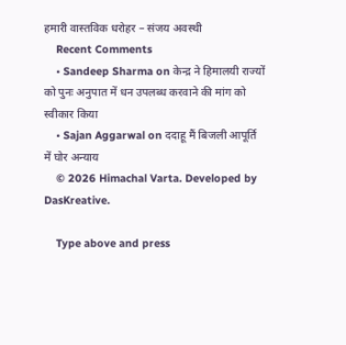हमारी वास्तविक धरोहर – संजय अवस्थी
    Recent Comments
    • Sandeep Sharma on केन्द्र ने हिमालयी राज्यों को पुनः अनुपात में धन उपलब्ध करवाने की मांग को स्वीकार किया
    • Sajan Aggarwal on ददाहू मैं बिजली आपूर्ति में घोर अन्याय
    © 2026 Himachal Varta. Developed by DasKreative.

    Type above and press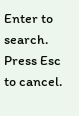Enter to search. Press Esc to cancel.